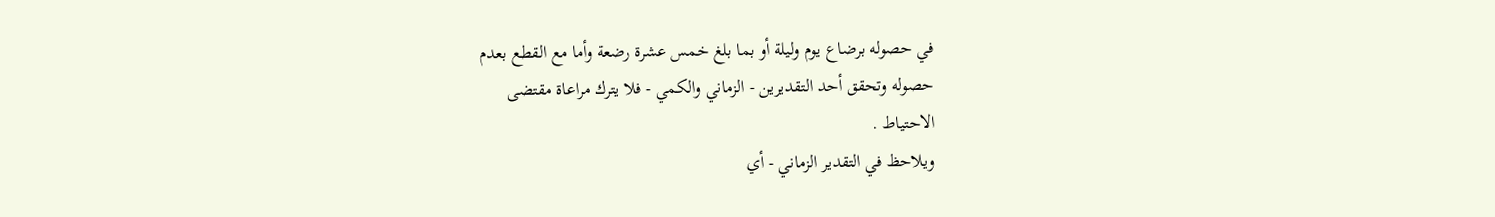في حصوله برضاع يوم وليلة أو بما بلغ خمس عشرة رضعة وأما مع القطع بعدم
حصوله وتحقق أحد التقديرين - الزماني والكمي - فلا يترك مراعاة مقتضى
الاحتياط .
ويلاحظ في التقدير الزماني - أي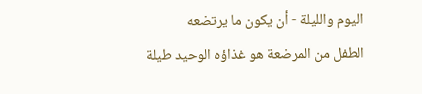اليوم والليلة - أن يكون ما يرتضعه
الطفل من المرضعة هو غذاؤه الوحيد طيلة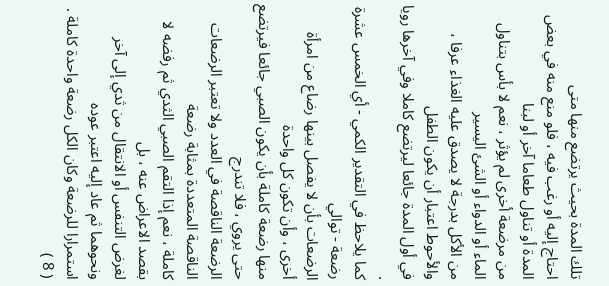تلك المدة بحيث يرتضع منها متى
احتاج إليه أو رغب فيه ، فلو منع منه في بعض المدة أو تناول طعاما آخر أو لبنا
من مرضعة أخرى لم يؤثر ، نعم لا بأس بتناول الماء أو الدواء أو الشئ اليسير
من الأكل بدرجة لا يصدق عليه الغذاء عرفا ، والأحوط اعتبار أن يكون الطفل
في أول المدة جائعا ليرتضع كاملا وفي آخرها رويا .
كما يلاحظ في التقدير الكمي - أي الخمس عشرة رضعة - توالي
الرضعات بأن لا يفصل بينها رضاع من امرأة أخرى ، وأن تكون كل واحدة
منها رضعة كاملة بأن يكون الصبي جائعا فيرتضع حتى يروي ، فلا تندرج
الرضعة الناقصة في العدد ولا تعتبر الرضعات الناقصة المتعددة بمثابة رضعة
كاملة ، نعم إذا التقم الصبي الثدي ثم رفضه لا بقصد الاعراض عنه ، بل
لغرض التنفس أو الانتقال من ثدي إلى آخر ونحوهما ثم عاد إليه اعتبر عوده
استمرارا للرضعة وكان الكل رضعة واحدة كاملة .
( 8 )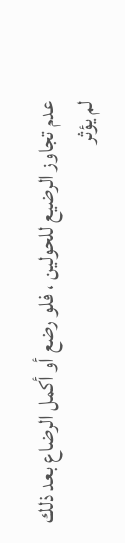عدم تجاوز الرضيع للحولين ، فلو رضع أو أكمل الرضاع بعد ذلك
لم يؤثر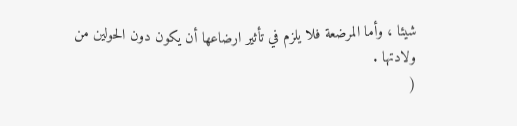شيئا ، وأما المرضعة فلا يلزم في تأثير ارضاعها أن يكون دون الحولين من
ولادتها .
(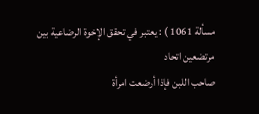مسألة 1061 ) : يعتبر في تحقق الإخوة الرضاعية بين مرتضعين اتحاد
صاحب اللبن فإذا أرضعت امرأة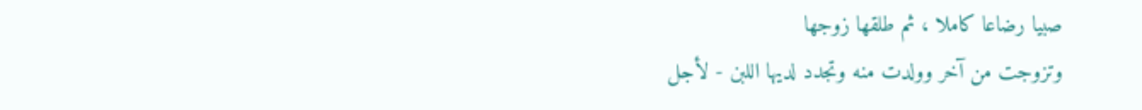صبيا رضاعا كاملا ، ثم طلقها زوجها
وتزوجت من آخر وولدت منه وتجدد لديها اللبن - لأجل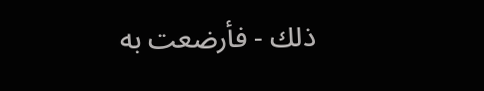ذلك - فأرضعت به